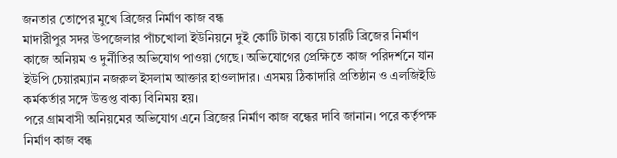জনতার তোপের মুখে ব্রিজের নির্মাণ কাজ বন্ধ
মাদারীপুর সদর উপজেলার পাঁচখোলা ইউনিয়নে দুই কোটি টাকা ব্যয়ে চারটি ব্রিজের নির্মাণ কাজে অনিয়ম ও দুর্নীতির অভিযোগ পাওয়া গেছে। অভিযোগের প্রেক্ষিতে কাজ পরিদর্শনে যান ইউপি চেয়ারম্যান নজরুল ইসলাম আক্তার হাওলাদার। এসময় ঠিকাদারি প্রতিষ্ঠান ও এলজিইডি কর্মকর্তার সঙ্গে উত্তপ্ত বাক্য বিনিময় হয়।
পরে গ্রামবাসী অনিয়মের অভিযোগ এনে ব্রিজের নির্মাণ কাজ বন্ধের দাবি জানান। পরে কর্তৃপক্ষ নির্মাণ কাজ বন্ধ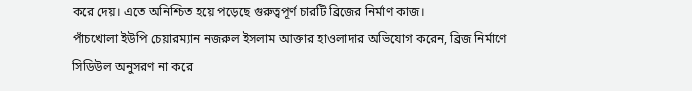করে দেয়। এতে অনিশ্চিত হয়ে পড়েছে গুরুত্বপূর্ণ চারটি ব্রিজের নির্মাণ কাজ।
পাঁচখোলা ইউপি চেয়ারম্যান নজরুল ইসলাম আক্তার হাওলাদার অভিযোগ করেন, ব্রিজ নির্মাণে সিডিউল অনুসরণ না করে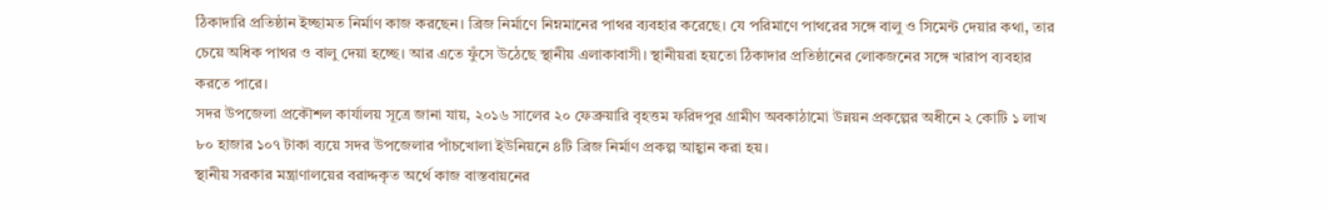ঠিকাদারি প্রতিষ্ঠান ইচ্ছামত নির্মাণ কাজ করছেন। ব্রিজ নির্মাণে নিম্নমানের পাথর ব্যবহার করেছে। যে পরিমাণে পাথরের সঙ্গে বালু ও সিমেন্ট দেয়ার কথা, তার চেয়ে অধিক পাথর ও বালু দেয়া হচ্ছে। আর এতে ফুঁসে উঠেছে স্থানীয় এলাকাবাসী। স্থানীয়রা হয়তো ঠিকাদার প্রতিষ্ঠানের লোকজনের সঙ্গে খারাপ ব্যবহার করতে পারে।
সদর উপজেলা প্রকৌশল কার্যালয় সূত্রে জানা যায়, ২০১৬ সালের ২০ ফেব্রুয়ারি বৃহত্তম ফরিদপুর গ্রামীণ অবকাঠামো উন্নয়ন প্রকল্পের অধীনে ২ কোটি ১ লাখ ৮০ হাজার ১০৭ টাকা ব্যয়ে সদর উপজেলার পাঁচখোলা ইউনিয়নে ৪টি ব্রিজ নির্মাণ প্রকল্প আহ্বান করা হয়।
স্থানীয় সরকার মন্ত্রাণালয়ের বরাদ্দকৃত অর্থে কাজ বাস্তবায়নের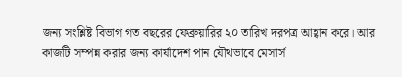জন্য সংশ্লিষ্ট বিভাগ গত বছরের ফেব্রুয়ারির ২০ তারিখ দরপত্র আহ্বান করে। আর কাজটি সম্পন্ন করার জন্য কার্যাদেশ পান যৌথভাবে মেসার্স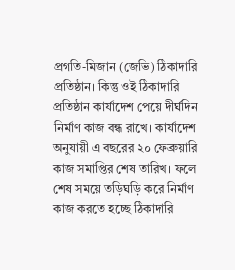প্রগতি-মিজান (জেভি) ঠিকাদারি প্রতিষ্ঠান। কিন্তু ওই ঠিকাদারি প্রতিষ্ঠান কার্যাদেশ পেয়ে দীর্ঘদিন নির্মাণ কাজ বন্ধ রাখে। কার্যাদেশ অনুযায়ী এ বছরের ২০ ফেব্রুয়ারি কাজ সমাপ্তির শেষ তারিখ। ফলে শেষ সময়ে তড়িঘড়ি করে নির্মাণ কাজ করতে হচ্ছে ঠিকাদারি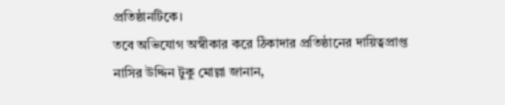প্রতিষ্ঠানটিকে।
তবে অভিযোগ অস্বীকার করে ঠিকাদার প্রতিষ্ঠানের দায়িত্বপ্রাপ্ত নাসির উদ্দিন টুকু মোল্লা জানান,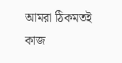আমরা ঠিকমতই কাজ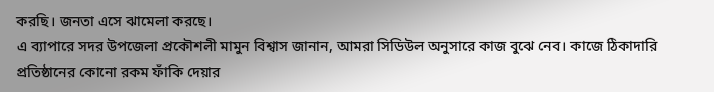করছি। জনতা এসে ঝামেলা করছে।
এ ব্যাপারে সদর উপজেলা প্রকৌশলী মামুন বিশ্বাস জানান, আমরা সিডিউল অনুসারে কাজ বুঝে নেব। কাজে ঠিকাদারি প্রতিষ্ঠানের কোনো রকম ফাঁকি দেয়ার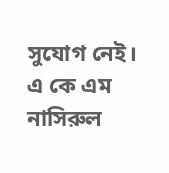সুযোগ নেই।
এ কে এম নাসিরুল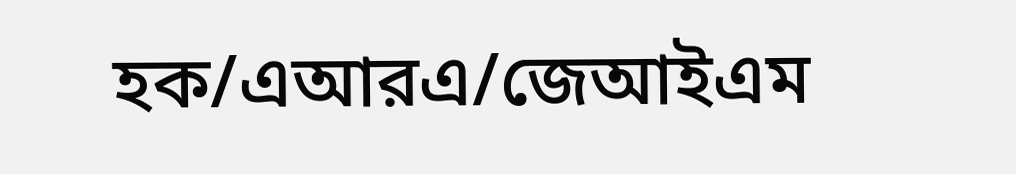হক/এআরএ/জেআইএম